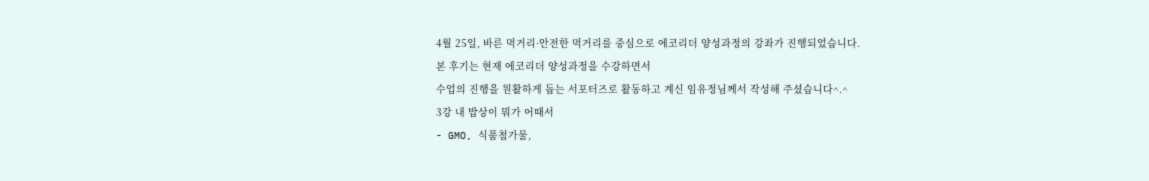4월 25일, 바른 먹거리·안전한 먹거리를 중심으로 에코리더 양성과정의 강좌가 진행되었습니다.
본 후기는 현재 에코리더 양성과정을 수강하면서
수업의 진행을 원활하게 돕는 서포터즈로 활동하고 계신 임유정님께서 작성해 주셨습니다^.^
3강 내 밥상이 뭐가 어때서
- GMO, 식품첨가물,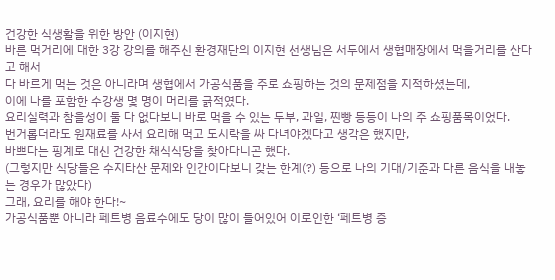건강한 식생활을 위한 방안 (이지현)
바른 먹거리에 대한 3강 강의를 해주신 환경재단의 이지현 선생님은 서두에서 생협매장에서 먹을거리를 산다고 해서
다 바르게 먹는 것은 아니라며 생협에서 가공식품을 주로 쇼핑하는 것의 문제점을 지적하셨는데,
이에 나를 포함한 수강생 몇 명이 머리를 긁적였다.
요리실력과 참을성이 둘 다 없다보니 바로 먹을 수 있는 두부, 과일, 찐빵 등등이 나의 주 쇼핑품목이었다.
번거롭더라도 원재료를 사서 요리해 먹고 도시락을 싸 다녀야겠다고 생각은 했지만,
바쁘다는 핑계로 대신 건강한 채식식당을 찾아다니곤 했다.
(그렇지만 식당들은 수지타산 문제와 인간이다보니 갖는 한계(?) 등으로 나의 기대/기준과 다른 음식을 내놓는 경우가 많았다)
그래, 요리를 해야 한다!~
가공식품뿐 아니라 페트병 음료수에도 당이 많이 들어있어 이로인한 ‘페트병 증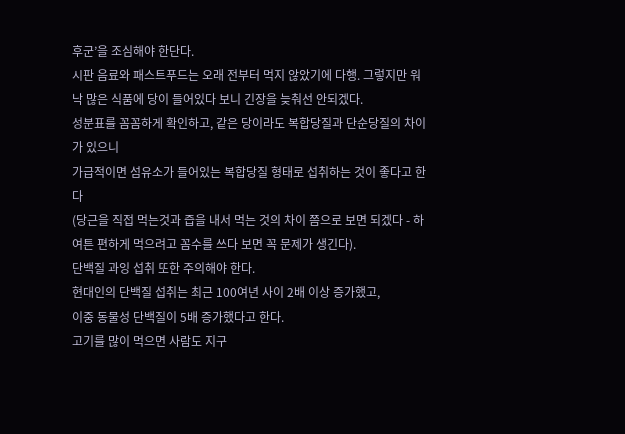후군’을 조심해야 한단다.
시판 음료와 패스트푸드는 오래 전부터 먹지 않았기에 다행. 그렇지만 워낙 많은 식품에 당이 들어있다 보니 긴장을 늦춰선 안되겠다.
성분표를 꼼꼼하게 확인하고, 같은 당이라도 복합당질과 단순당질의 차이가 있으니
가급적이면 섬유소가 들어있는 복합당질 형태로 섭취하는 것이 좋다고 한다
(당근을 직접 먹는것과 즙을 내서 먹는 것의 차이 쯤으로 보면 되겠다 - 하여튼 편하게 먹으려고 꼼수를 쓰다 보면 꼭 문제가 생긴다).
단백질 과잉 섭취 또한 주의해야 한다.
현대인의 단백질 섭취는 최근 100여년 사이 2배 이상 증가했고,
이중 동물성 단백질이 5배 증가했다고 한다.
고기를 많이 먹으면 사람도 지구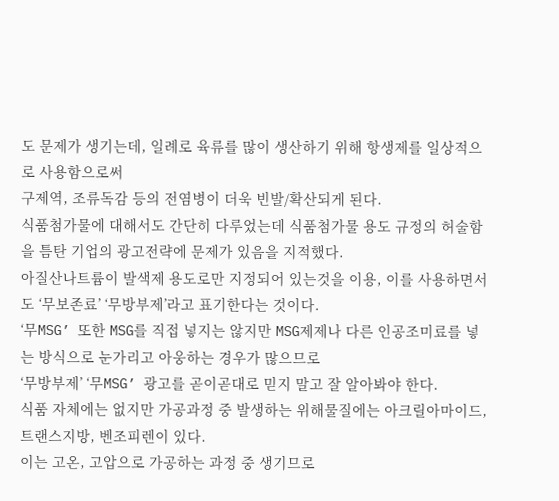도 문제가 생기는데, 일례로 육류를 많이 생산하기 위해 항생제를 일상적으로 사용함으로써
구제역, 조류독감 등의 전염병이 더욱 빈발/확산되게 된다.
식품첨가물에 대해서도 간단히 다루었는데 식품첨가물 용도 규정의 허술함을 틈탄 기업의 광고전략에 문제가 있음을 지적했다.
아질산나트륨이 발색제 용도로만 지정되어 있는것을 이용, 이를 사용하면서도 ‘무보존료’ ‘무방부제’라고 표기한다는 것이다.
‘무MSG’ 또한 MSG를 직접 넣지는 않지만 MSG제제나 다른 인공조미료를 넣는 방식으로 눈가리고 아웅하는 경우가 많으므로
‘무방부제’ ‘무MSG’ 광고를 곧이곧대로 믿지 말고 잘 알아봐야 한다.
식품 자체에는 없지만 가공과정 중 발생하는 위해물질에는 아크릴아마이드, 트랜스지방, 벤조피렌이 있다.
이는 고온, 고압으로 가공하는 과정 중 생기므로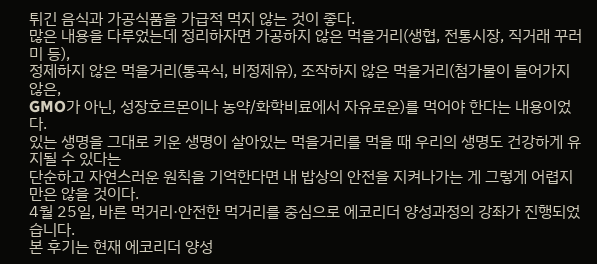튀긴 음식과 가공식품을 가급적 먹지 않는 것이 좋다.
많은 내용을 다루었는데 정리하자면 가공하지 않은 먹을거리(생협, 전통시장, 직거래 꾸러미 등),
정제하지 않은 먹을거리(통곡식, 비정제유), 조작하지 않은 먹을거리(첨가물이 들어가지 않은,
GMO가 아닌, 성장호르몬이나 농약/화학비료에서 자유로운)를 먹어야 한다는 내용이었다.
있는 생명을 그대로 키운 생명이 살아있는 먹을거리를 먹을 때 우리의 생명도 건강하게 유지될 수 있다는
단순하고 자연스러운 원칙을 기억한다면 내 밥상의 안전을 지켜나가는 게 그렇게 어렵지만은 않을 것이다.
4월 25일, 바른 먹거리·안전한 먹거리를 중심으로 에코리더 양성과정의 강좌가 진행되었습니다.
본 후기는 현재 에코리더 양성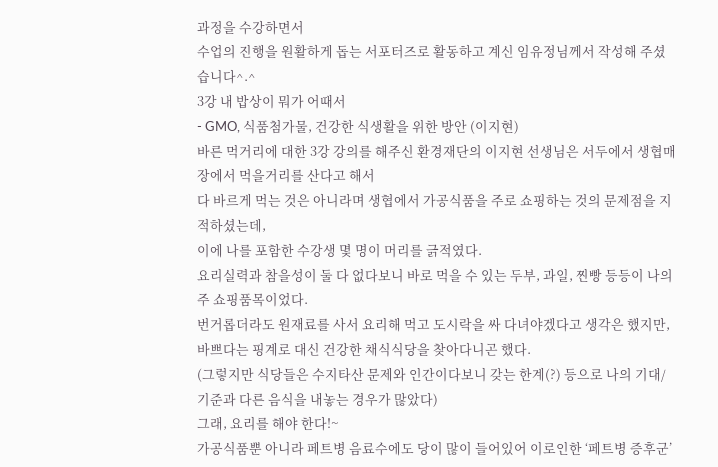과정을 수강하면서
수업의 진행을 원활하게 돕는 서포터즈로 활동하고 계신 임유정님께서 작성해 주셨습니다^.^
3강 내 밥상이 뭐가 어때서
- GMO, 식품첨가물, 건강한 식생활을 위한 방안 (이지현)
바른 먹거리에 대한 3강 강의를 해주신 환경재단의 이지현 선생님은 서두에서 생협매장에서 먹을거리를 산다고 해서
다 바르게 먹는 것은 아니라며 생협에서 가공식품을 주로 쇼핑하는 것의 문제점을 지적하셨는데,
이에 나를 포함한 수강생 몇 명이 머리를 긁적였다.
요리실력과 참을성이 둘 다 없다보니 바로 먹을 수 있는 두부, 과일, 찐빵 등등이 나의 주 쇼핑품목이었다.
번거롭더라도 원재료를 사서 요리해 먹고 도시락을 싸 다녀야겠다고 생각은 했지만,
바쁘다는 핑계로 대신 건강한 채식식당을 찾아다니곤 했다.
(그렇지만 식당들은 수지타산 문제와 인간이다보니 갖는 한계(?) 등으로 나의 기대/기준과 다른 음식을 내놓는 경우가 많았다)
그래, 요리를 해야 한다!~
가공식품뿐 아니라 페트병 음료수에도 당이 많이 들어있어 이로인한 ‘페트병 증후군’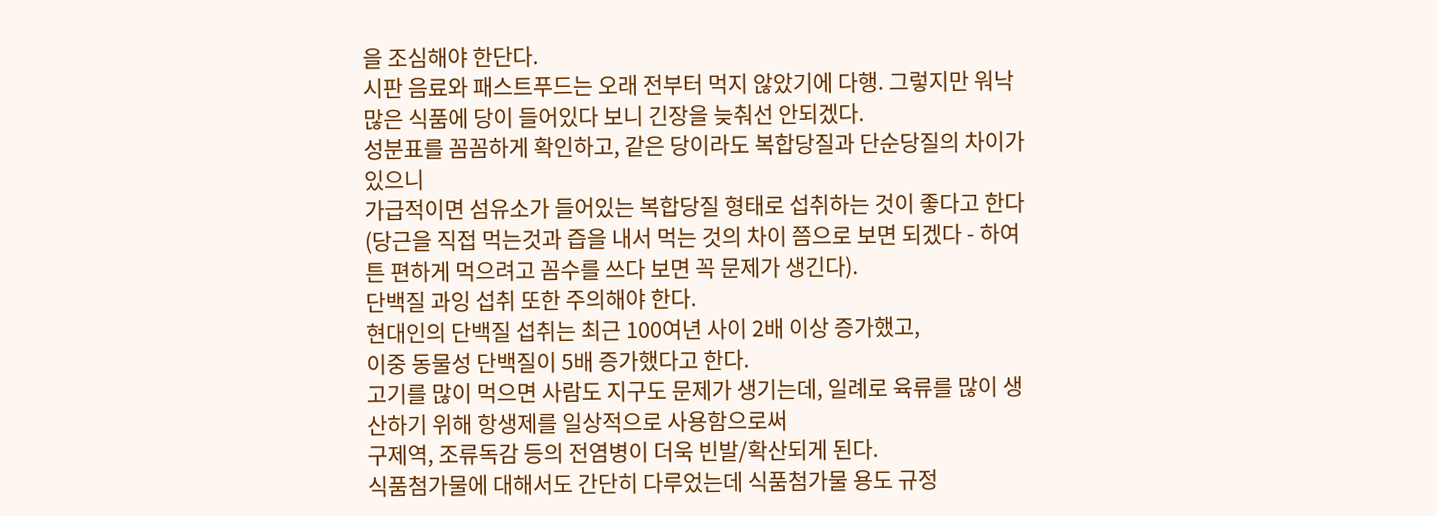을 조심해야 한단다.
시판 음료와 패스트푸드는 오래 전부터 먹지 않았기에 다행. 그렇지만 워낙 많은 식품에 당이 들어있다 보니 긴장을 늦춰선 안되겠다.
성분표를 꼼꼼하게 확인하고, 같은 당이라도 복합당질과 단순당질의 차이가 있으니
가급적이면 섬유소가 들어있는 복합당질 형태로 섭취하는 것이 좋다고 한다
(당근을 직접 먹는것과 즙을 내서 먹는 것의 차이 쯤으로 보면 되겠다 - 하여튼 편하게 먹으려고 꼼수를 쓰다 보면 꼭 문제가 생긴다).
단백질 과잉 섭취 또한 주의해야 한다.
현대인의 단백질 섭취는 최근 100여년 사이 2배 이상 증가했고,
이중 동물성 단백질이 5배 증가했다고 한다.
고기를 많이 먹으면 사람도 지구도 문제가 생기는데, 일례로 육류를 많이 생산하기 위해 항생제를 일상적으로 사용함으로써
구제역, 조류독감 등의 전염병이 더욱 빈발/확산되게 된다.
식품첨가물에 대해서도 간단히 다루었는데 식품첨가물 용도 규정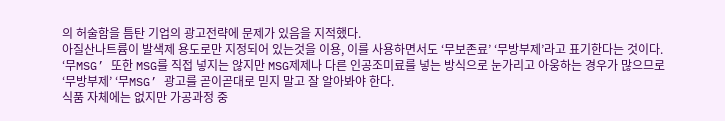의 허술함을 틈탄 기업의 광고전략에 문제가 있음을 지적했다.
아질산나트륨이 발색제 용도로만 지정되어 있는것을 이용, 이를 사용하면서도 ‘무보존료’ ‘무방부제’라고 표기한다는 것이다.
‘무MSG’ 또한 MSG를 직접 넣지는 않지만 MSG제제나 다른 인공조미료를 넣는 방식으로 눈가리고 아웅하는 경우가 많으므로
‘무방부제’ ‘무MSG’ 광고를 곧이곧대로 믿지 말고 잘 알아봐야 한다.
식품 자체에는 없지만 가공과정 중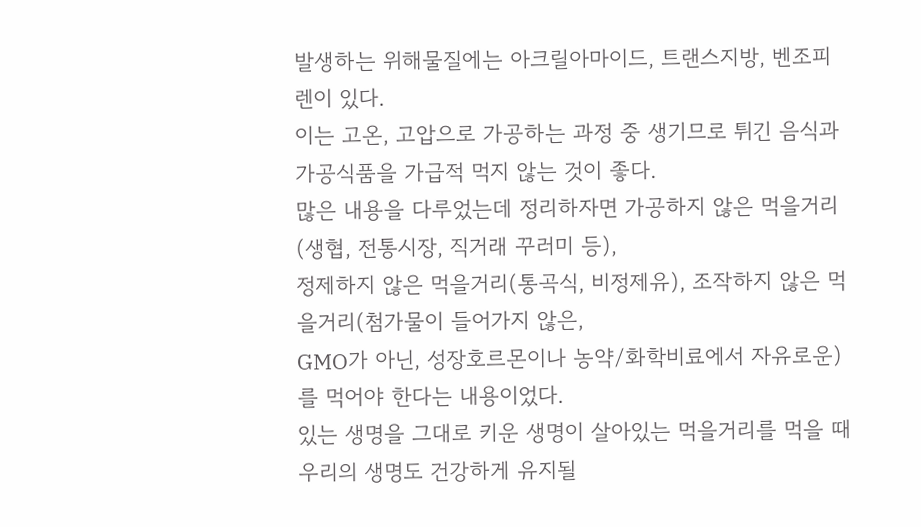발생하는 위해물질에는 아크릴아마이드, 트랜스지방, 벤조피렌이 있다.
이는 고온, 고압으로 가공하는 과정 중 생기므로 튀긴 음식과 가공식품을 가급적 먹지 않는 것이 좋다.
많은 내용을 다루었는데 정리하자면 가공하지 않은 먹을거리(생협, 전통시장, 직거래 꾸러미 등),
정제하지 않은 먹을거리(통곡식, 비정제유), 조작하지 않은 먹을거리(첨가물이 들어가지 않은,
GMO가 아닌, 성장호르몬이나 농약/화학비료에서 자유로운)를 먹어야 한다는 내용이었다.
있는 생명을 그대로 키운 생명이 살아있는 먹을거리를 먹을 때 우리의 생명도 건강하게 유지될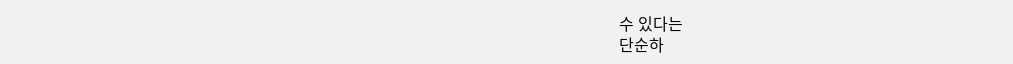수 있다는
단순하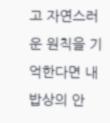고 자연스러운 원칙을 기억한다면 내 밥상의 안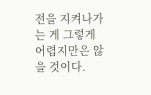전을 지켜나가는 게 그렇게 어렵지만은 않을 것이다.